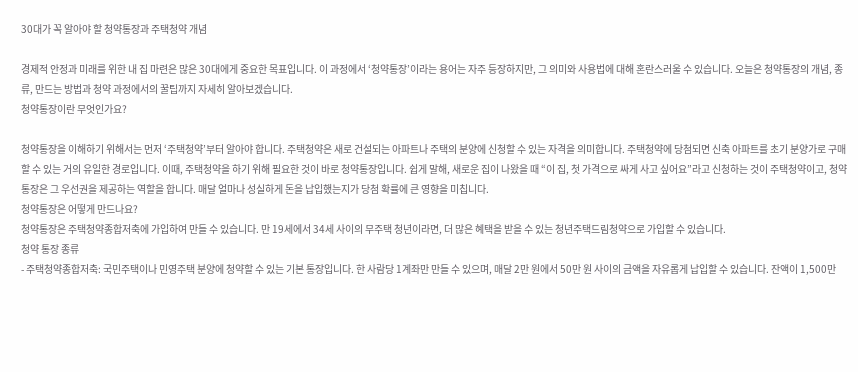30대가 꼭 알아야 할 청약통장과 주택청약 개념

경제적 안정과 미래를 위한 내 집 마련은 많은 30대에게 중요한 목표입니다. 이 과정에서 ‘청약통장’이라는 용어는 자주 등장하지만, 그 의미와 사용법에 대해 혼란스러울 수 있습니다. 오늘은 청약통장의 개념, 종류, 만드는 방법과 청약 과정에서의 꿀팁까지 자세히 알아보겠습니다.
청약통장이란 무엇인가요?

청약통장을 이해하기 위해서는 먼저 ‘주택청약’부터 알아야 합니다. 주택청약은 새로 건설되는 아파트나 주택의 분양에 신청할 수 있는 자격을 의미합니다. 주택청약에 당첨되면 신축 아파트를 초기 분양가로 구매할 수 있는 거의 유일한 경로입니다. 이때, 주택청약을 하기 위해 필요한 것이 바로 청약통장입니다. 쉽게 말해, 새로운 집이 나왔을 때 “이 집, 첫 가격으로 싸게 사고 싶어요”라고 신청하는 것이 주택청약이고, 청약통장은 그 우선권을 제공하는 역할을 합니다. 매달 얼마나 성실하게 돈을 납입했는지가 당첨 확률에 큰 영향을 미칩니다.
청약통장은 어떻게 만드나요?
청약통장은 주택청약종합저축에 가입하여 만들 수 있습니다. 만 19세에서 34세 사이의 무주택 청년이라면, 더 많은 혜택을 받을 수 있는 청년주택드림청약으로 가입할 수 있습니다.
청약 통장 종류
- 주택청약종합저축: 국민주택이나 민영주택 분양에 청약할 수 있는 기본 통장입니다. 한 사람당 1계좌만 만들 수 있으며, 매달 2만 원에서 50만 원 사이의 금액을 자유롭게 납입할 수 있습니다. 잔액이 1,500만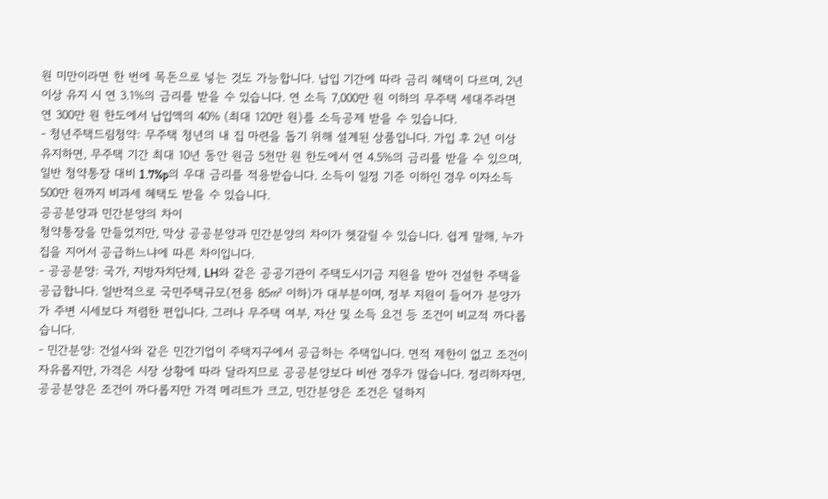원 미만이라면 한 번에 목돈으로 넣는 것도 가능합니다. 납입 기간에 따라 금리 혜택이 다르며, 2년 이상 유지 시 연 3.1%의 금리를 받을 수 있습니다. 연 소득 7,000만 원 이하의 무주택 세대주라면 연 300만 원 한도에서 납입액의 40% (최대 120만 원)를 소득공제 받을 수 있습니다.
- 청년주택드림청약: 무주택 청년의 내 집 마련을 돕기 위해 설계된 상품입니다. 가입 후 2년 이상 유지하면, 무주택 기간 최대 10년 동안 원금 5천만 원 한도에서 연 4.5%의 금리를 받을 수 있으며, 일반 청약통장 대비 1.7%p의 우대 금리를 적용받습니다. 소득이 일정 기준 이하인 경우 이자소득 500만 원까지 비과세 혜택도 받을 수 있습니다.
공공분양과 민간분양의 차이
청약통장을 만들었지만, 막상 공공분양과 민간분양의 차이가 헷갈릴 수 있습니다. 쉽게 말해, 누가 집을 지어서 공급하느냐에 따른 차이입니다.
- 공공분양: 국가, 지방자치단체, LH와 같은 공공기관이 주택도시기금 지원을 받아 건설한 주택을 공급합니다. 일반적으로 국민주택규모(전용 85㎡ 이하)가 대부분이며, 정부 지원이 들어가 분양가가 주변 시세보다 저렴한 편입니다. 그러나 무주택 여부, 자산 및 소득 요건 등 조건이 비교적 까다롭습니다.
- 민간분양: 건설사와 같은 민간기업이 주택지구에서 공급하는 주택입니다. 면적 제한이 없고 조건이 자유롭지만, 가격은 시장 상황에 따라 달라지므로 공공분양보다 비싼 경우가 많습니다. 정리하자면, 공공분양은 조건이 까다롭지만 가격 메리트가 크고, 민간분양은 조건은 덜하지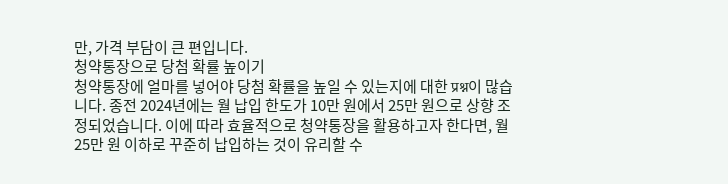만, 가격 부담이 큰 편입니다.
청약통장으로 당첨 확률 높이기
청약통장에 얼마를 넣어야 당첨 확률을 높일 수 있는지에 대한 प्रश्न이 많습니다. 종전 2024년에는 월 납입 한도가 10만 원에서 25만 원으로 상향 조정되었습니다. 이에 따라 효율적으로 청약통장을 활용하고자 한다면, 월 25만 원 이하로 꾸준히 납입하는 것이 유리할 수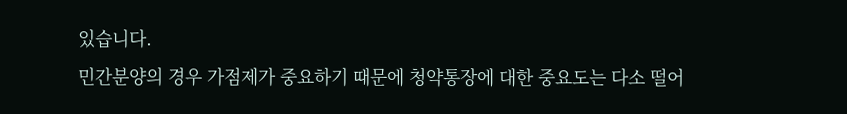있습니다.
민간분양의 경우 가점제가 중요하기 때문에 청약통장에 대한 중요도는 다소 떨어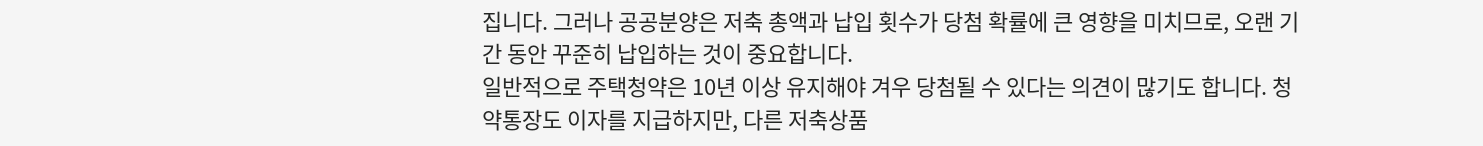집니다. 그러나 공공분양은 저축 총액과 납입 횟수가 당첨 확률에 큰 영향을 미치므로, 오랜 기간 동안 꾸준히 납입하는 것이 중요합니다.
일반적으로 주택청약은 10년 이상 유지해야 겨우 당첨될 수 있다는 의견이 많기도 합니다. 청약통장도 이자를 지급하지만, 다른 저축상품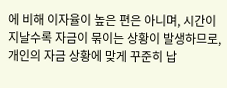에 비해 이자율이 높은 편은 아니며, 시간이 지날수록 자금이 묶이는 상황이 발생하므로, 개인의 자금 상황에 맞게 꾸준히 납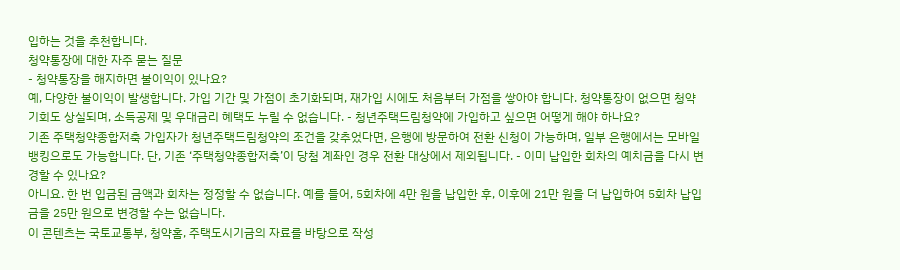입하는 것을 추천합니다.
청약통장에 대한 자주 묻는 질문
- 청약통장을 해지하면 불이익이 있나요?
예, 다양한 불이익이 발생합니다. 가입 기간 및 가점이 초기화되며, 재가입 시에도 처음부터 가점을 쌓아야 합니다. 청약통장이 없으면 청약 기회도 상실되며, 소득공제 및 우대금리 혜택도 누릴 수 없습니다. - 청년주택드림청약에 가입하고 싶으면 어떻게 해야 하나요?
기존 주택청약종합저축 가입자가 청년주택드림청약의 조건을 갖추었다면, 은행에 방문하여 전환 신청이 가능하며, 일부 은행에서는 모바일 뱅킹으로도 가능합니다. 단, 기존 ‘주택청약종합저축’이 당첨 계좌인 경우 전환 대상에서 제외됩니다. - 이미 납입한 회차의 예치금을 다시 변경할 수 있나요?
아니요. 한 번 입금된 금액과 회차는 정정할 수 없습니다. 예를 들어, 5회차에 4만 원을 납입한 후, 이후에 21만 원을 더 납입하여 5회차 납입금을 25만 원으로 변경할 수는 없습니다.
이 콘텐츠는 국토교통부, 청약홈, 주택도시기금의 자료를 바탕으로 작성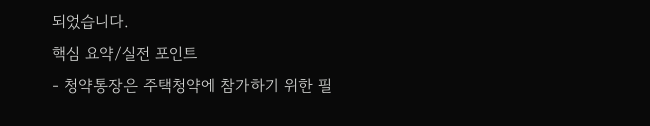되었습니다.
핵심 요약/실전 포인트
- 청약통장은 주택청약에 참가하기 위한 필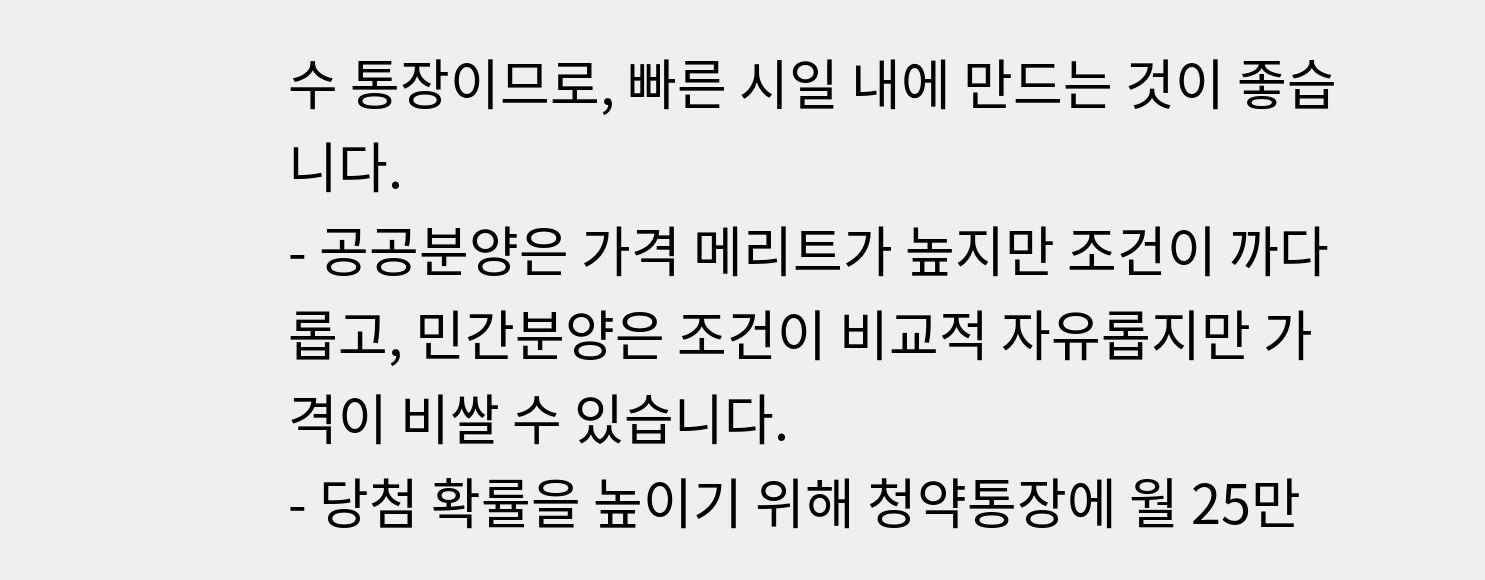수 통장이므로, 빠른 시일 내에 만드는 것이 좋습니다.
- 공공분양은 가격 메리트가 높지만 조건이 까다롭고, 민간분양은 조건이 비교적 자유롭지만 가격이 비쌀 수 있습니다.
- 당첨 확률을 높이기 위해 청약통장에 월 25만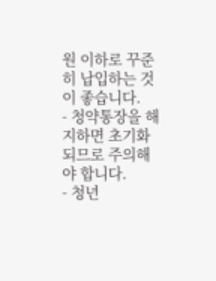원 이하로 꾸준히 납입하는 것이 좋습니다.
- 청약통장을 해지하면 초기화되므로 주의해야 합니다.
- 청년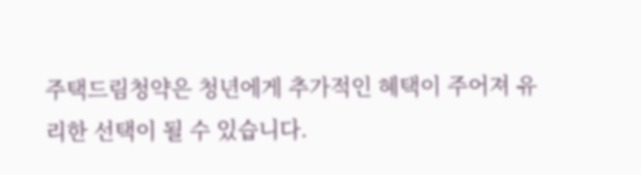주택드림청약은 청년에게 추가적인 혜택이 주어져 유리한 선택이 될 수 있습니다.